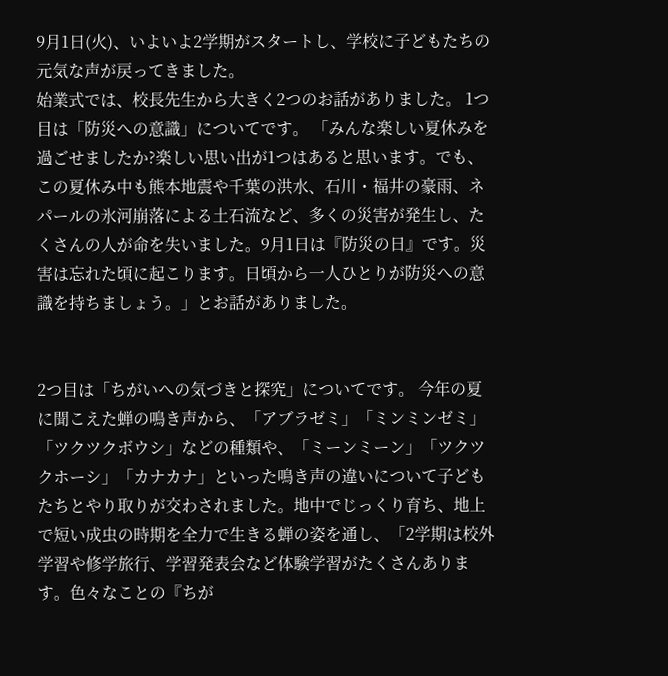9月1日(火)、いよいよ2学期がスタートし、学校に子どもたちの元気な声が戻ってきました。
始業式では、校長先生から大きく2つのお話がありました。 1つ目は「防災への意識」についてです。 「みんな楽しい夏休みを過ごせましたか?楽しい思い出が1つはあると思います。でも、この夏休み中も熊本地震や千葉の洪水、石川・福井の豪雨、ネパールの氷河崩落による土石流など、多くの災害が発生し、たくさんの人が命を失いました。9月1日は『防災の日』です。災害は忘れた頃に起こります。日頃から一人ひとりが防災への意識を持ちましょう。」とお話がありました。


2つ目は「ちがいへの気づきと探究」についてです。 今年の夏に聞こえた蝉の鳴き声から、「アブラゼミ」「ミンミンゼミ」「ツクツクボウシ」などの種類や、「ミーンミーン」「ツクツクホーシ」「カナカナ」といった鳴き声の違いについて子どもたちとやり取りが交わされました。地中でじっくり育ち、地上で短い成虫の時期を全力で生きる蝉の姿を通し、「2学期は校外学習や修学旅行、学習発表会など体験学習がたくさんあります。色々なことの『ちが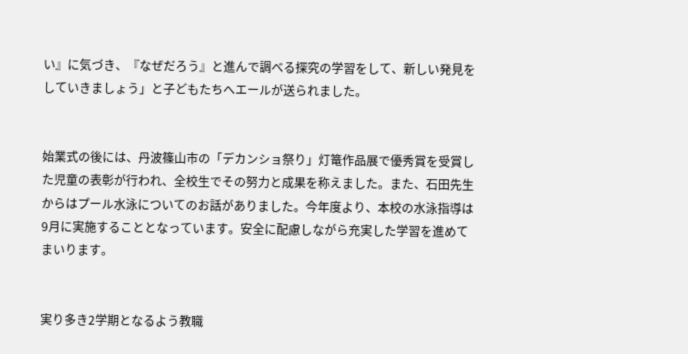い』に気づき、『なぜだろう』と進んで調べる探究の学習をして、新しい発見をしていきましょう」と子どもたちへエールが送られました。


始業式の後には、丹波篠山市の「デカンショ祭り」灯篭作品展で優秀賞を受賞した児童の表彰が行われ、全校生でその努力と成果を称えました。また、石田先生からはプール水泳についてのお話がありました。今年度より、本校の水泳指導は9月に実施することとなっています。安全に配慮しながら充実した学習を進めてまいります。


実り多き2学期となるよう教職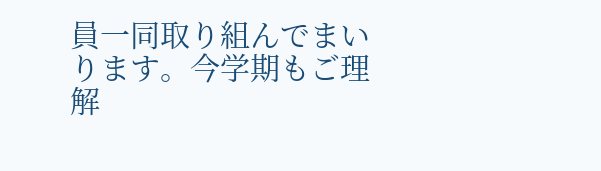員一同取り組んでまいります。今学期もご理解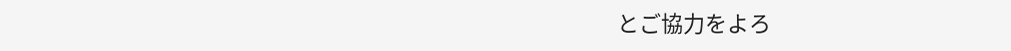とご協力をよろ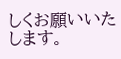しくお願いいたします。